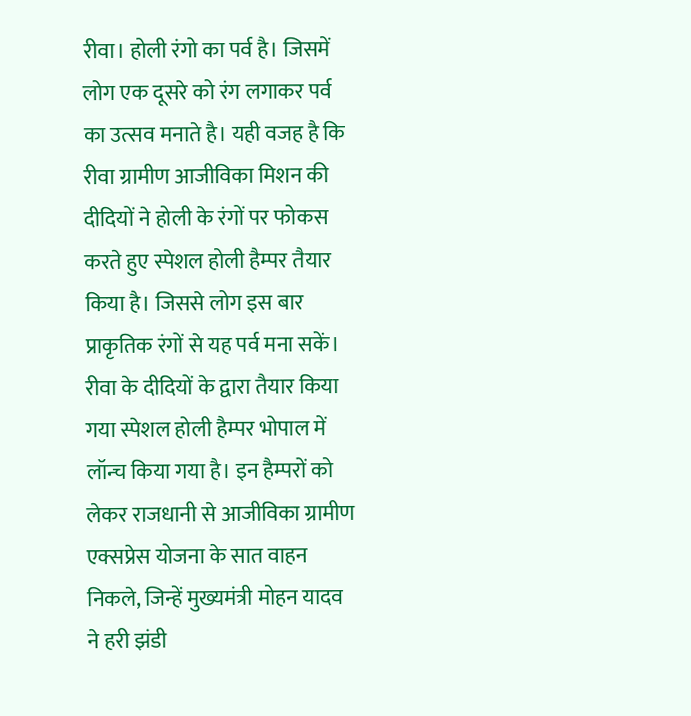रीवा। होली रंगो का पर्व है। जिसमें लोग एक दूसरे को रंग लगाकर पर्व का उत्सव मनाते है। यही वजह है कि रीवा ग्रामीण आजीविका मिशन की दीदियों ने होली के रंगों पर फोकस करते हुए स्पेशल होली हैम्पर तैयार किया है। जिससे लोग इस बार प्राकृतिक रंगों से यह पर्व मना सकें। रीवा के दीदियों के द्वारा तैयार किया गया स्पेशल होली हैम्पर भोपाल में लॉन्च किया गया है। इन हैम्परों को लेकर राजधानी से आजीविका ग्रामीण एक्सप्रेस योजना के सात वाहन निकले, जिन्हें मुख्यमंत्री मोहन यादव ने हरी झंडी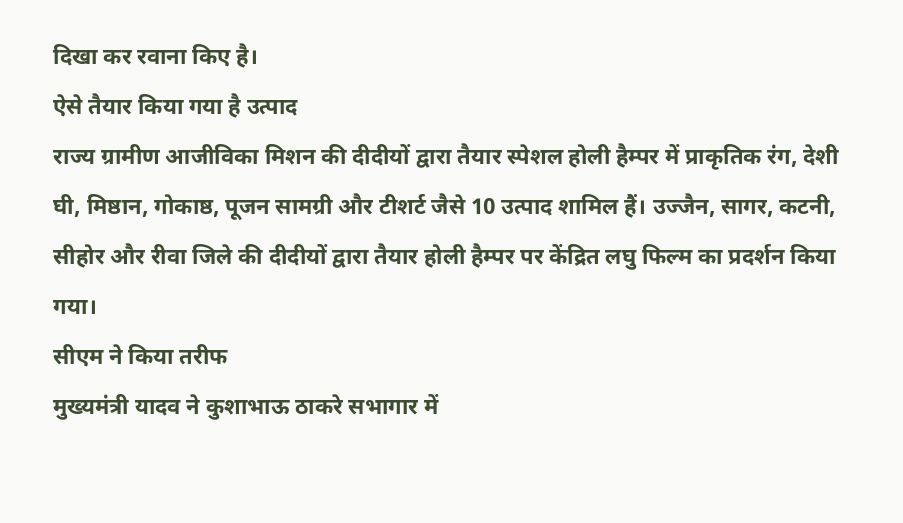दिखा कर रवाना किए है।
ऐसे तैयार किया गया है उत्पाद
राज्य ग्रामीण आजीविका मिशन की दीदीयों द्वारा तैयार स्पेशल होली हैम्पर में प्राकृतिक रंग, देशी घी, मिष्ठान, गोकाष्ठ, पूजन सामग्री और टीशर्ट जैसे 10 उत्पाद शामिल हैं। उज्जैन, सागर, कटनी, सीहोर और रीवा जिले की दीदीयों द्वारा तैयार होली हैम्पर पर केंद्रित लघु फिल्म का प्रदर्शन किया गया।
सीएम ने किया तरीफ
मुख्यमंत्री यादव ने कुशाभाऊ ठाकरे सभागार में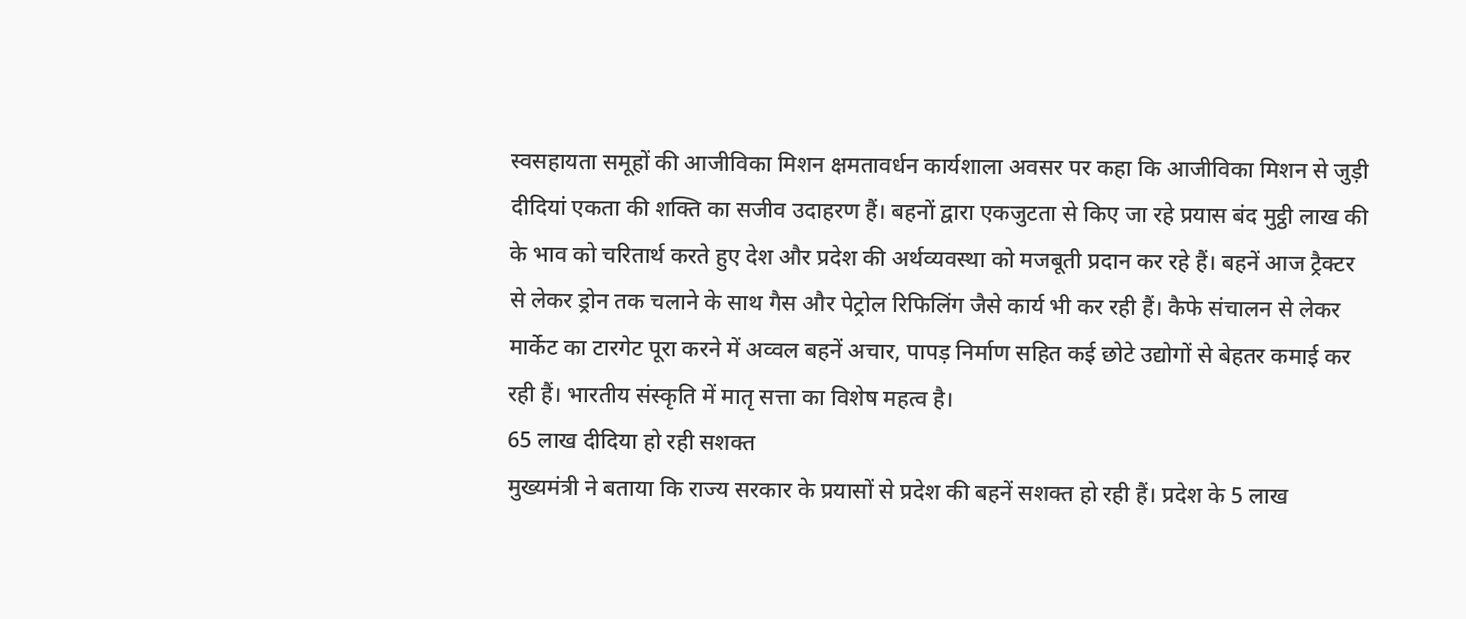स्वसहायता समूहों की आजीविका मिशन क्षमतावर्धन कार्यशाला अवसर पर कहा कि आजीविका मिशन से जुड़ी दीदियां एकता की शक्ति का सजीव उदाहरण हैं। बहनों द्वारा एकजुटता से किए जा रहे प्रयास बंद मुट्ठी लाख की के भाव को चरितार्थ करते हुए देश और प्रदेश की अर्थव्यवस्था को मजबूती प्रदान कर रहे हैं। बहनें आज ट्रैक्टर से लेकर ड्रोन तक चलाने के साथ गैस और पेट्रोल रिफिलिंग जैसे कार्य भी कर रही हैं। कैफे संचालन से लेकर मार्केट का टारगेट पूरा करने में अव्वल बहनें अचार, पापड़ निर्माण सहित कई छोटे उद्योगों से बेहतर कमाई कर रही हैं। भारतीय संस्कृति में मातृ सत्ता का विशेष महत्व है।
65 लाख दीदिया हो रही सशक्त
मुख्यमंत्री ने बताया कि राज्य सरकार के प्रयासों से प्रदेश की बहनें सशक्त हो रही हैं। प्रदेश के 5 लाख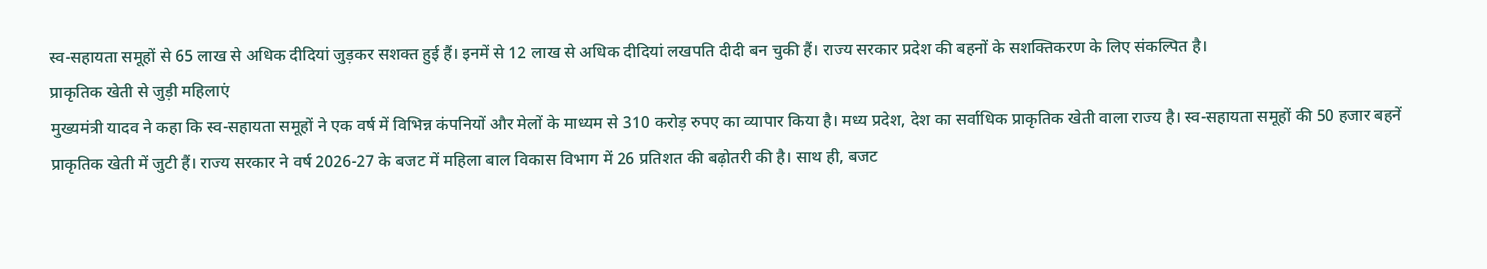स्व-सहायता समूहों से 65 लाख से अधिक दीदियां जुड़कर सशक्त हुई हैं। इनमें से 12 लाख से अधिक दीदियां लखपति दीदी बन चुकी हैं। राज्य सरकार प्रदेश की बहनों के सशक्तिकरण के लिए संकल्पित है।
प्राकृतिक खेती से जुड़ी महिलाएं
मुख्यमंत्री यादव ने कहा कि स्व-सहायता समूहों ने एक वर्ष में विभिन्न कंपनियों और मेलों के माध्यम से 310 करोड़ रुपए का व्यापार किया है। मध्य प्रदेश, देश का सर्वाधिक प्राकृतिक खेती वाला राज्य है। स्व-सहायता समूहों की 50 हजार बहनें प्राकृतिक खेती में जुटी हैं। राज्य सरकार ने वर्ष 2026-27 के बजट में महिला बाल विकास विभाग में 26 प्रतिशत की बढ़ोतरी की है। साथ ही, बजट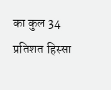का कुल 34 प्रतिशत हिस्सा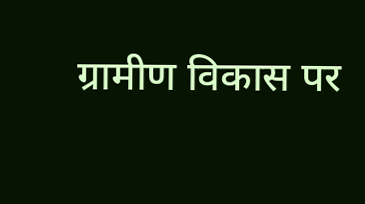ग्रामीण विकास पर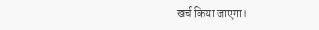खर्च किया जाएगा।